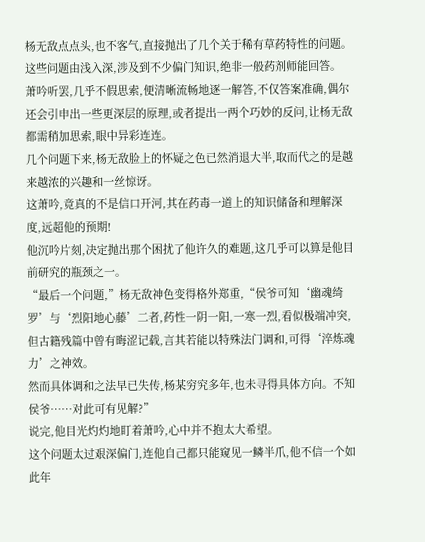杨无敌点点头,也不客气,直接抛出了几个关于稀有草药特性的问题。
这些问题由浅入深,涉及到不少偏门知识,绝非一般药剂师能回答。
萧吟听罢,几乎不假思索,便清晰流畅地逐一解答,不仅答案准确,偶尔还会引申出一些更深层的原理,或者提出一两个巧妙的反问,让杨无敌都需稍加思索,眼中异彩连连。
几个问题下来,杨无敌脸上的怀疑之色已然消退大半,取而代之的是越来越浓的兴趣和一丝惊讶。
这萧吟,竟真的不是信口开河,其在药毒一道上的知识储备和理解深度,远超他的预期!
他沉吟片刻,决定抛出那个困扰了他许久的难题,这几乎可以算是他目前研究的瓶颈之一。
“最后一个问题,”杨无敌神色变得格外郑重,“侯爷可知‘幽魂绮罗’与‘烈阳地心藤’二者,药性一阴一阳,一寒一烈,看似极端冲突,但古籍残篇中曾有晦涩记载,言其若能以特殊法门调和,可得‘淬炼魂力’之神效。
然而具体调和之法早已失传,杨某穷究多年,也未寻得具体方向。不知侯爷……对此可有见解?”
说完,他目光灼灼地盯着萧吟,心中并不抱太大希望。
这个问题太过艰深偏门,连他自己都只能窥见一鳞半爪,他不信一个如此年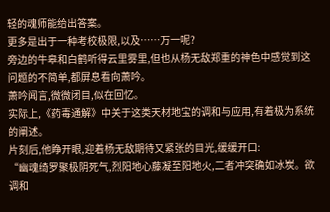轻的魂师能给出答案。
更多是出于一种考校极限,以及……万一呢?
旁边的牛皋和白鹤听得云里雾里,但也从杨无敌郑重的神色中感觉到这问题的不简单,都屏息看向萧吟。
萧吟闻言,微微闭目,似在回忆。
实际上,《药毒通解》中关于这类天材地宝的调和与应用,有着极为系统的阐述。
片刻后,他睁开眼,迎着杨无敌期待又紧张的目光,缓缓开口:
“幽魂绮罗聚极阴死气,烈阳地心藤凝至阳地火,二者冲突确如冰炭。欲调和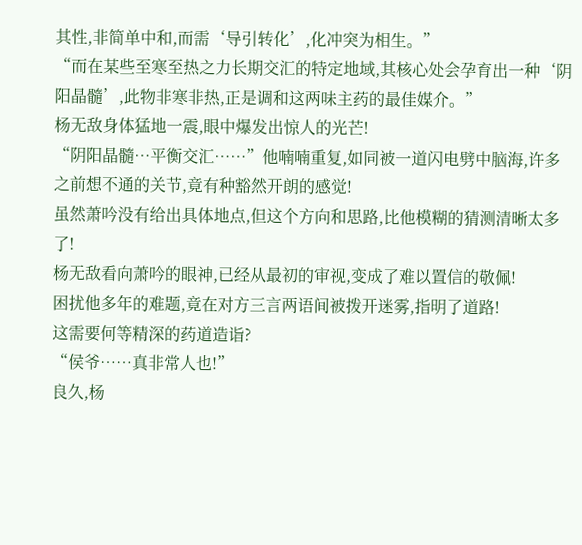其性,非简单中和,而需‘导引转化’,化冲突为相生。”
“而在某些至寒至热之力长期交汇的特定地域,其核心处会孕育出一种‘阴阳晶髓’,此物非寒非热,正是调和这两味主药的最佳媒介。”
杨无敌身体猛地一震,眼中爆发出惊人的光芒!
“阴阳晶髓…平衡交汇……”他喃喃重复,如同被一道闪电劈中脑海,许多之前想不通的关节,竟有种豁然开朗的感觉!
虽然萧吟没有给出具体地点,但这个方向和思路,比他模糊的猜测清晰太多了!
杨无敌看向萧吟的眼神,已经从最初的审视,变成了难以置信的敬佩!
困扰他多年的难题,竟在对方三言两语间被拨开迷雾,指明了道路!
这需要何等精深的药道造诣?
“侯爷……真非常人也!”
良久,杨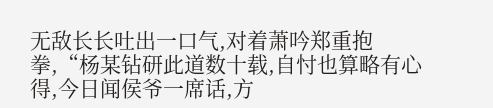无敌长长吐出一口气,对着萧吟郑重抱拳,“杨某钻研此道数十载,自忖也算略有心得,今日闻侯爷一席话,方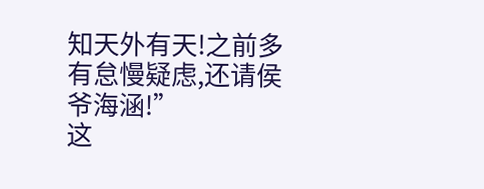知天外有天!之前多有怠慢疑虑,还请侯爷海涵!”
这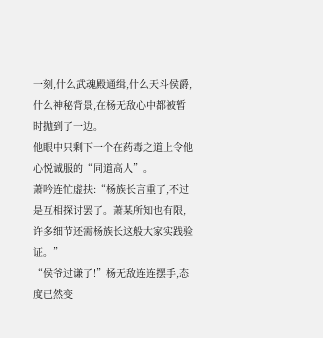一刻,什么武魂殿通缉,什么天斗侯爵,什么神秘背景,在杨无敌心中都被暂时抛到了一边。
他眼中只剩下一个在药毒之道上令他心悦诚服的“同道高人”。
萧吟连忙虚扶:“杨族长言重了,不过是互相探讨罢了。萧某所知也有限,许多细节还需杨族长这般大家实践验证。”
“侯爷过谦了!”杨无敌连连摆手,态度已然变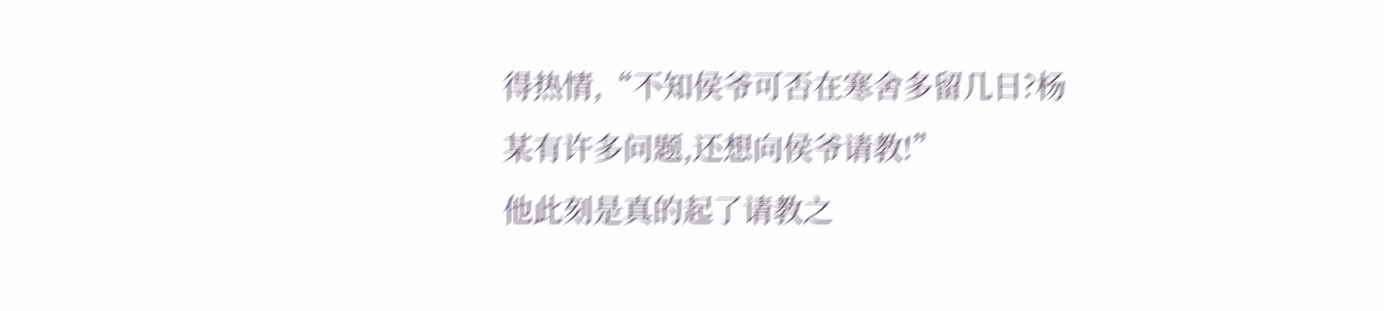得热情,“不知侯爷可否在寒舍多留几日?杨某有许多问题,还想向侯爷请教!”
他此刻是真的起了请教之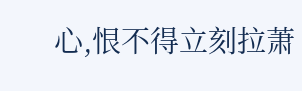心,恨不得立刻拉萧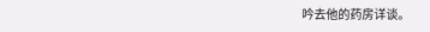吟去他的药房详谈。